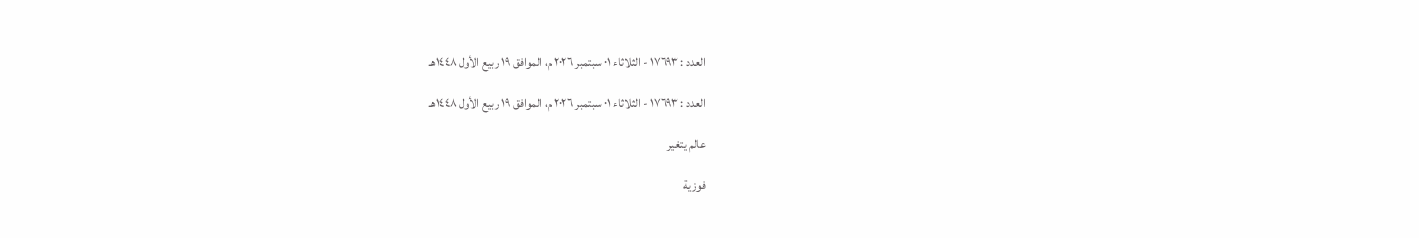العدد : ١٧٦٩٣ - الثلاثاء ٠١ سبتمبر ٢٠٢٦ م، الموافق ١٩ ربيع الأول ١٤٤٨هـ

العدد : ١٧٦٩٣ - الثلاثاء ٠١ سبتمبر ٢٠٢٦ م، الموافق ١٩ ربيع الأول ١٤٤٨هـ

عالم يتغير

فوزية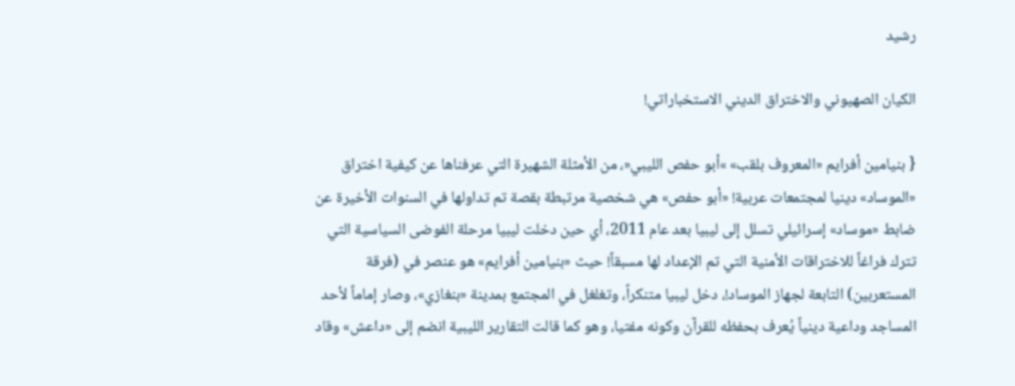رشيد

الكيان الصهيوني والاختراق الديني الاستخباراتي!

{ بنيامين أفرايم «المعروف بلقب» »أبو حفص الليبي«، من الأمثلة الشهيرة التي عرفناها عن كيفية اختراق «الموساد» دينيا لمجتمعات عربية! «أبو حفص» هي شخصية مرتبطة بقصة تم تداولها في السنوات الأخيرة عن ضابط «موساد» إسرائيلي تسلل إلى ليبيا بعد عام 2011، أي حين دخلت ليبيا مرحلة الفوضى السياسية التي تترك فراغاً للاختراقات الأمنية التي تم الإعداد لها مسبقاً! حيث «بنيامين أفرايم» هو عنصر في (فرقة المستعربين) التابعة لجهاز الموساد!، دخل ليبيا متنكراً، وتغلغل في المجتمع بمدينة «بنغازي»، وصار إماماً لأحد المساجد وداعية دينياً يُعرف بحفظه للقرآن وكونه مفتيا، وهو كما قالت التقارير الليبية انضم إلى «داعش» وقاد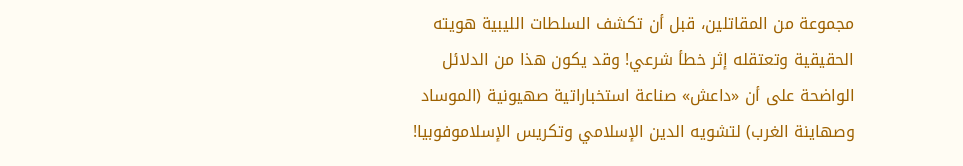مجموعة من المقاتلين، قبل أن تكشف السلطات الليبية هويته الحقيقية وتعتقله إثر خطأ شرعي! وقد يكون هذا من الدلائل الواضحة على أن «داعش» صناعة استخباراتية صهيونية (الموساد وصهاينة الغرب) لتشويه الدين الإسلامي وتكريس الإسلاموفوبيا!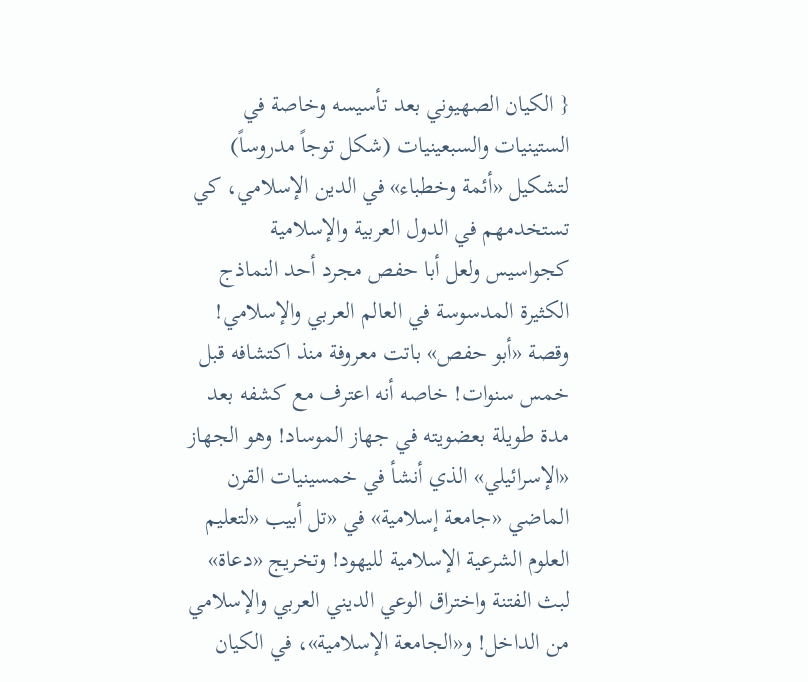{ الكيان الصهيوني بعد تأسيسه وخاصة في الستينيات والسبعينيات (شكل توجاً مدروساً) لتشكيل «أئمة وخطباء» في الدين الإسلامي، كي تستخدمهم في الدول العربية والإسلامية كجواسيس ولعل أبا حفص مجرد أحد النماذج الكثيرة المدسوسة في العالم العربي والإسلامي! وقصة «أبو حفص» باتت معروفة منذ اكتشافه قبل خمس سنوات! خاصه أنه اعترف مع كشفه بعد مدة طويلة بعضويته في جهاز الموساد! وهو الجهاز «الإسرائيلي» الذي أنشأ في خمسينيات القرن الماضي «جامعة إسلامية» في «تل أبيب «لتعليم العلوم الشرعية الإسلامية لليهود! وتخريج «دعاة» لبث الفتنة واختراق الوعي الديني العربي والإسلامي من الداخل! و«الجامعة الإسلامية»، في الكيان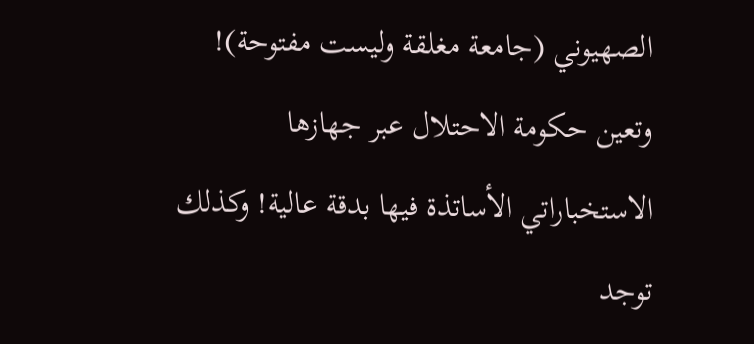الصهيوني (جامعة مغلقة وليست مفتوحة)! وتعين حكومة الاحتلال عبر جهازها الاستخباراتي الأساتذة فيها بدقة عالية! وكذلك توجد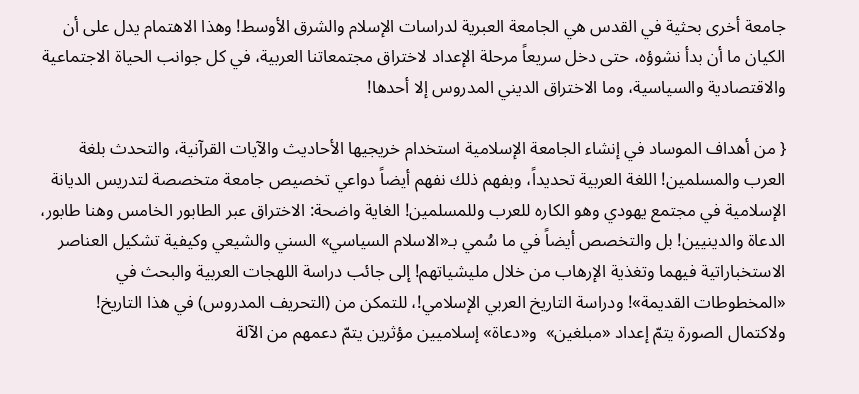جامعة أخرى بحثية في القدس هي الجامعة العبرية لدراسات الإسلام والشرق الأوسط! وهذا الاهتمام يدل على أن الكيان ما أن بدأ نشوؤه، حتى دخل سريعاً مرحلة الإعداد لاختراق مجتمعاتنا العربية، في كل جوانب الحياة الاجتماعية والاقتصادية والسياسية، وما الاختراق الديني المدروس إلا أحدها!

{ من أهداف الموساد في إنشاء الجامعة الإسلامية استخدام خريجيها الأحاديث والآيات القرآنية، والتحدث بلغة العرب والمسلمين! اللغة العربية تحديداً، وبفهم ذلك نفهم أيضاً دواعي تخصيص جامعة متخصصة لتدريس الديانة الإسلامية في مجتمع يهودي وهو الكاره للعرب وللمسلمين! الغاية واضحة: الاختراق عبر الطابور الخامس وهنا طابور، الدعاة والدينيين! بل والتخصص أيضاً في ما سُمي بـ«الاسلام السياسي» السني والشيعي وكيفية تشكيل العناصر الاستخباراتية فيهما وتغذية الإرهاب من خلال مليشياتهم! إلى جائب دراسة اللهجات العربية والبحث في «المخطوطات القديمة»! ودراسة التاريخ العربي الإسلامي!، للتمكن من (التحريف المدروس) في هذا التاريخ! ولاكتمال الصورة يتمّ إعداد «مبلغين»  و«دعاة» إسلاميين مؤثرين يتمّ دعمهم من الآلة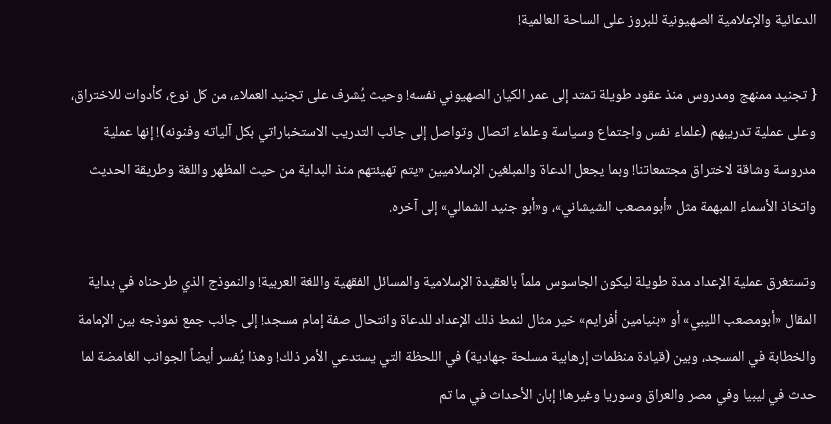الدعائية والإعلامية الصهيونية للبروز على الساحة العالمية!

{ تجنيد ممنهج ومدروس منذ عقود طويلة تمتد إلى عمر الكيان الصهيوني نفسه! وحيث يُشرف على تجنيد العملاء، من كل نوع، كأدوات للاختراق، وعلى عملية تدريبهم (علماء نفس واجتماع وسياسة وعلماء اتصال وتواصل إلى جائب التدريب الاستخباراتي بكل آلياته وفنونه)! إنها عملية مدروسة وشاقة لاختراق مجتمعاتنا! وبما يجعل الدعاة والمبلغين الإسلاميين «يتم تهيئتهم منذ البداية من حيث المظهر واللغة وطريقة الحديث واتخاذ الأسماء المبهمة مثل «أبومصعب الشيشاني»، و«أبو جنيد الشمالي» إلى آخره.

وتستغرق عملية الإعداد مدة طويلة ليكون الجاسوس ملماً بالعقيدة الإسلامية والمسائل الفقهية واللغة العربية! والنموذج الذي طرحناه في بداية المقال «أبومصعب الليبي» أو «بنيامين أفرايم» خير مثال لنمط ذلك الإعداد للدعاة وانتحال صفة إمام مسجد! إلى جائب جمع نموذجه بين الإمامة والخطابة في المسجد، وبين (قيادة منظمات إرهابية مسلحة جهادية) في اللحظة التي يستدعي الأمر ذلك! وهذا يُفسر أيضاً الجوانب الغامضة لما حدث في ليبيا وفي مصر والعراق وسوريا وغيرها! إبان الأحداث في ما تم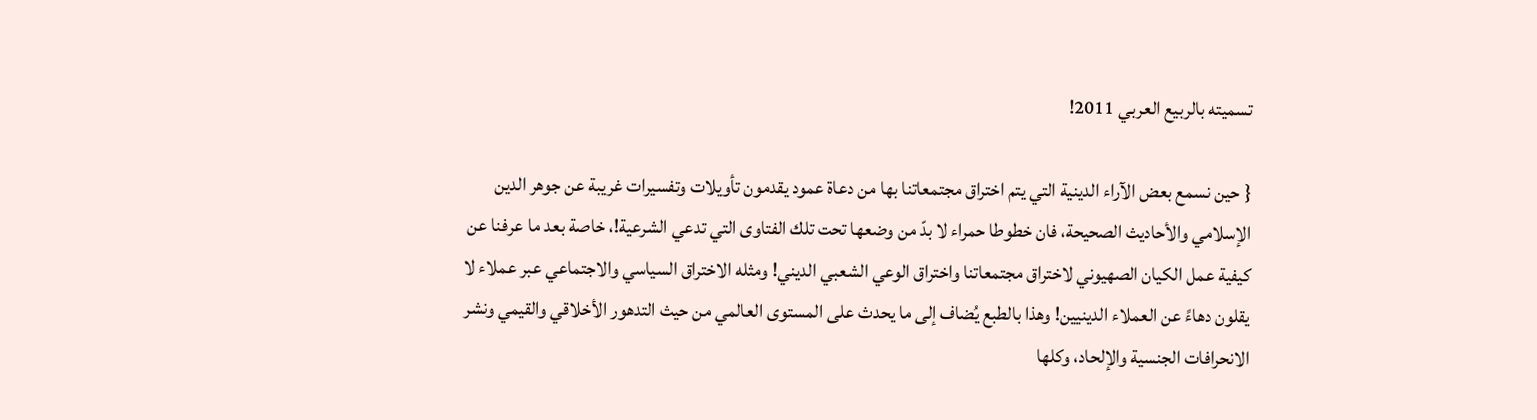تسميته بالربيع العربي 2011!

{ حين نسمع بعض الآراء الدينية التي يتم اختراق مجتمعاتنا بها من دعاة عمود يقدمون تأويلات وتفسيرات غريبة عن جوهر الدين الإسلامي والأحاديث الصحيحة، فان خطوطا حمراء لا بدّ من وضعها تحت تلك الفتاوى التي تدعي الشرعية!، خاصة بعد ما عرفنا عن كيفية عمل الكيان الصهيوني لاختراق مجتمعاتنا واختراق الوعي الشعبي الديني! ومثله الاختراق السياسي والاجتماعي عبر عملاء لا يقلون دهاءً عن العملاء الدينيين! وهذا بالطبع يُضاف إلى ما يحدث على المستوى العالمي من حيث التدهور الأخلاقي والقيمي ونشر الانحرافات الجنسية والإلحاد، وكلها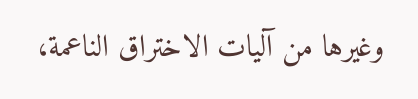وغيرها من آليات الاختراق الناعمة،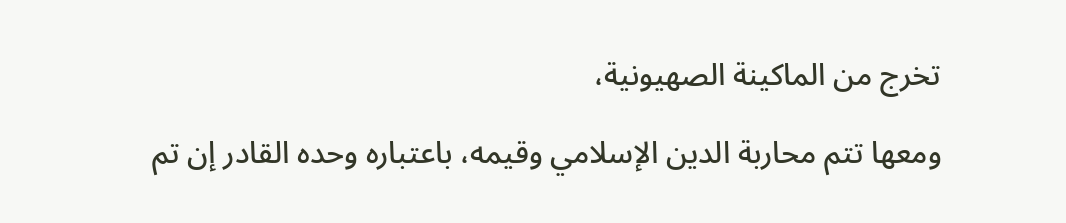تخرج من الماكينة الصهيونية،

ومعها تتم محاربة الدين الإسلامي وقيمه، باعتباره وحده القادر إن تم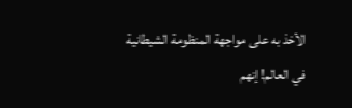الأخذ به على مواجهة المنظومة الشيطانية في العالم! إنهم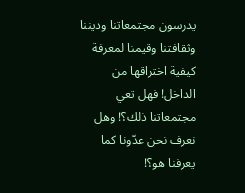يدرسون مجتمعاتنا وديننا وثقافتنا وقيمنا لمعرفة كيفية اختراقها من الداخل! فهل تعي مجتمعاتنا ذلك؟! وهل نعرف نحن عدّونا كما يعرفنا هو؟!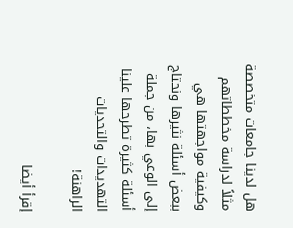هل لدينا جامعات متخصصة مثلاً لدراسة مخططاتهم وكيفية مواجهتها هي ببعض أسئلة نثيرها ونحتاج إلى الوعي بها، من جملة أسئلة كثيرة تطرحها علينا التهديدات والتحديات الراهنة!

إقرأ أيضا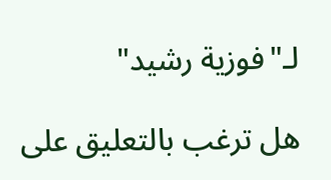لـ"فوزية رشيد"

هل ترغب بالتعليق على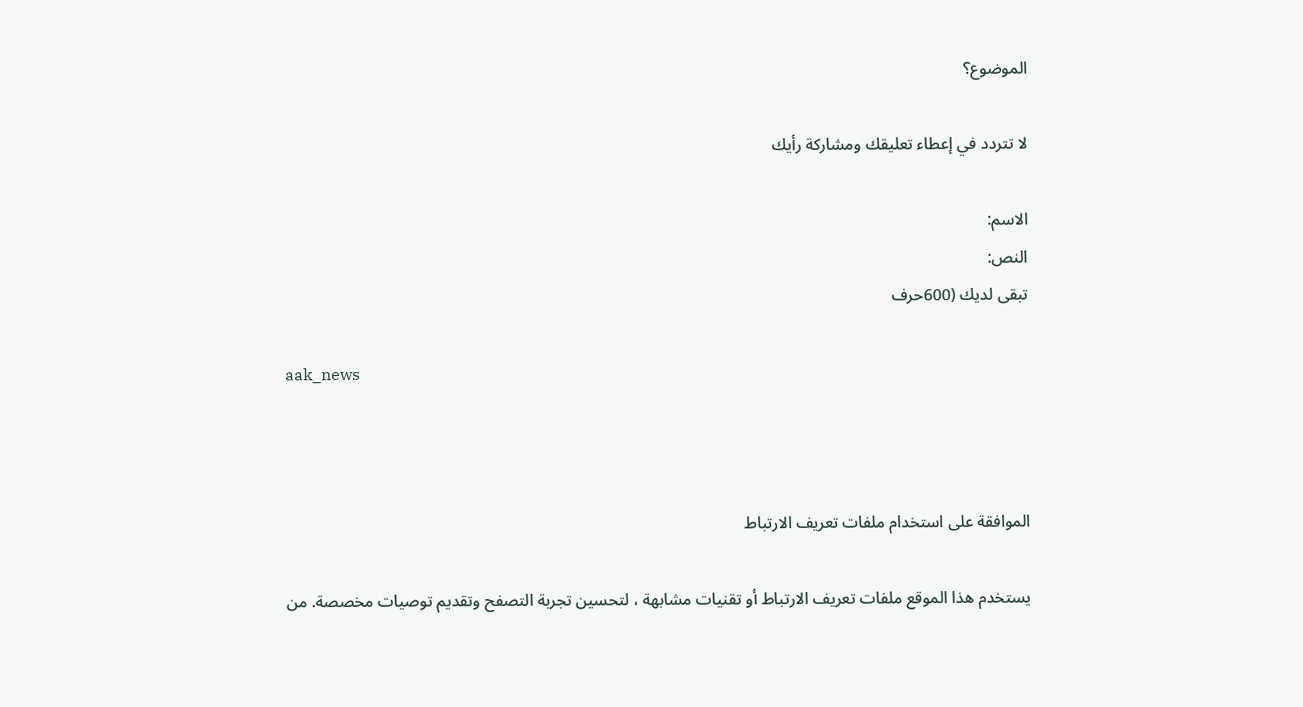الموضوع؟

لا تتردد في إعطاء تعليقك ومشاركة رأيك

الاسم:
النص:
تبقى لديك (600حرف

aak_news



الموافقة على استخدام ملفات تعريف الارتباط

يستخدم هذا الموقع ملفات تعريف الارتباط أو تقنيات مشابهة ، لتحسين تجربة التصفح وتقديم توصيات مخصصة. من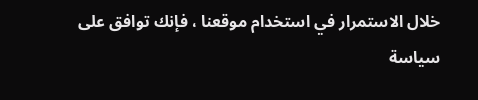خلال الاستمرار في استخدام موقعنا ، فإنك توافق على سياسة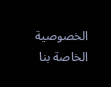الخصوصية الخاصة بنا